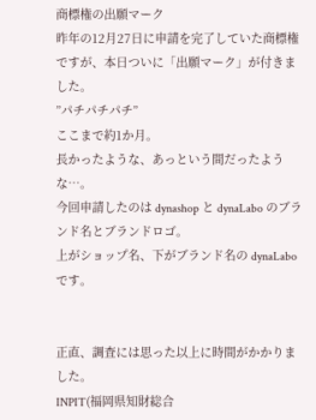商標権の出願マーク
昨年の12月27日に申請を完了していた商標権ですが、本日ついに「出願マーク」が付きました。
”パチパチパチ”
ここまで約1か月。
長かったような、あっという間だったような…。
今回申請したのは dynashop と dynaLabo のブランド名とブランドロゴ。
上がショップ名、下がブランド名の dynaLabo です。


正直、調査には思った以上に時間がかかりました。
INPIT(福岡県知財総合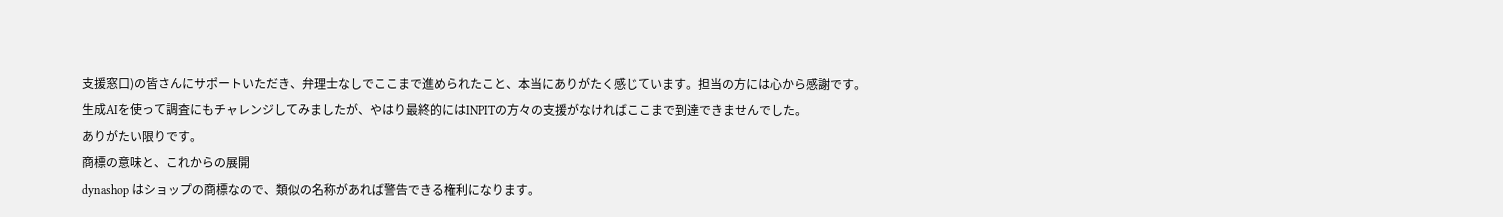支援窓口)の皆さんにサポートいただき、弁理士なしでここまで進められたこと、本当にありがたく感じています。担当の方には心から感謝です。
生成AIを使って調査にもチャレンジしてみましたが、やはり最終的にはINPITの方々の支援がなければここまで到達できませんでした。
ありがたい限りです。
商標の意味と、これからの展開
dynashop はショップの商標なので、類似の名称があれば警告できる権利になります。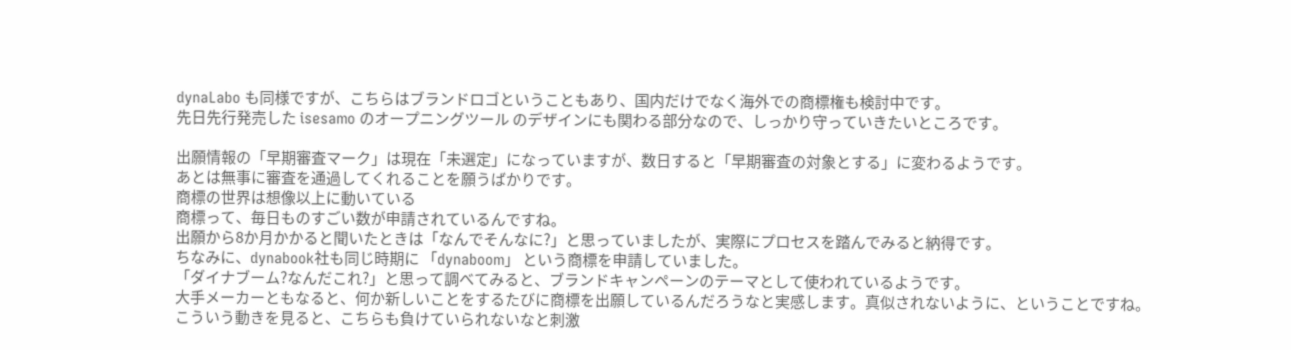dynaLabo も同様ですが、こちらはブランドロゴということもあり、国内だけでなく海外での商標権も検討中です。
先日先行発売した isesamo のオープニングツール のデザインにも関わる部分なので、しっかり守っていきたいところです。

出願情報の「早期審査マーク」は現在「未選定」になっていますが、数日すると「早期審査の対象とする」に変わるようです。
あとは無事に審査を通過してくれることを願うばかりです。
商標の世界は想像以上に動いている
商標って、毎日ものすごい数が申請されているんですね。
出願から8か月かかると聞いたときは「なんでそんなに?」と思っていましたが、実際にプロセスを踏んでみると納得です。
ちなみに、dynabook社も同じ時期に 「dynaboom」 という商標を申請していました。
「ダイナブーム?なんだこれ?」と思って調べてみると、ブランドキャンペーンのテーマとして使われているようです。
大手メーカーともなると、何か新しいことをするたびに商標を出願しているんだろうなと実感します。真似されないように、ということですね。
こういう動きを見ると、こちらも負けていられないなと刺激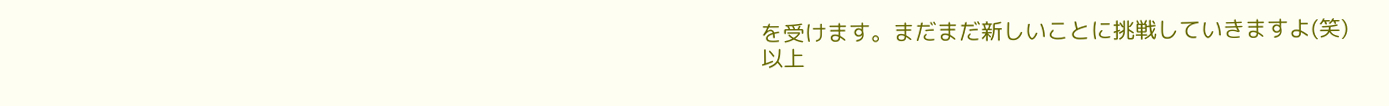を受けます。まだまだ新しいことに挑戦していきますよ(笑)
以上